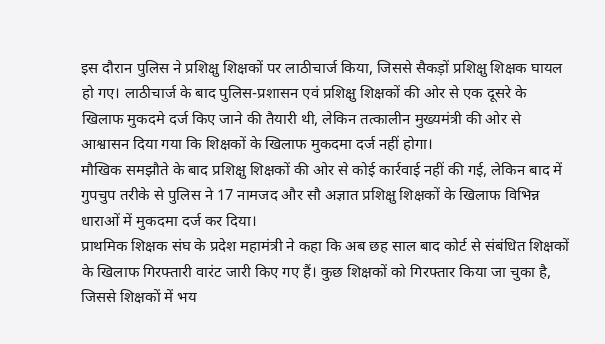इस दौरान पुलिस ने प्रशिक्षु शिक्षकों पर लाठीचार्ज किया, जिससे सैकड़ों प्रशिक्षु शिक्षक घायल हो गए। लाठीचार्ज के बाद पुलिस-प्रशासन एवं प्रशिक्षु शिक्षकों की ओर से एक दूसरे के खिलाफ मुकदमे दर्ज किए जाने की तैयारी थी, लेकिन तत्कालीन मुख्यमंत्री की ओर से आश्वासन दिया गया कि शिक्षकों के खिलाफ मुकदमा दर्ज नहीं होगा।
मौखिक समझौते के बाद प्रशिक्षु शिक्षकों की ओर से कोई कार्रवाई नहीं की गई, लेकिन बाद में गुपचुप तरीके से पुलिस ने 17 नामजद और सौ अज्ञात प्रशिक्षु शिक्षकों के खिलाफ विभिन्न धाराओं में मुकदमा दर्ज कर दिया।
प्राथमिक शिक्षक संघ के प्रदेश महामंत्री ने कहा कि अब छह साल बाद कोर्ट से संबंधित शिक्षकों के खिलाफ गिरफ्तारी वारंट जारी किए गए हैं। कुछ शिक्षकों को गिरफ्तार किया जा चुका है, जिससे शिक्षकों में भय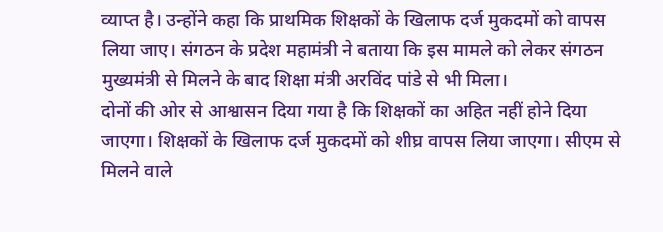व्याप्त है। उन्होंने कहा कि प्राथमिक शिक्षकों के खिलाफ दर्ज मुकदमों को वापस लिया जाए। संगठन के प्रदेश महामंत्री ने बताया कि इस मामले को लेकर संगठन मुख्यमंत्री से मिलने के बाद शिक्षा मंत्री अरविंद पांडे से भी मिला।
दोनों की ओर से आश्वासन दिया गया है कि शिक्षकों का अहित नहीं होने दिया जाएगा। शिक्षकों के खिलाफ दर्ज मुकदमों को शीघ्र वापस लिया जाएगा। सीएम से मिलने वाले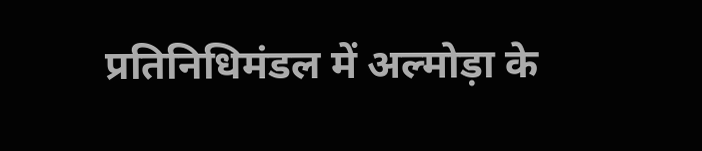प्रतिनिधिमंडल में अल्मोड़ा के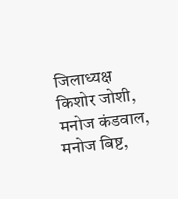जिलाध्यक्ष किशोर जोशी, मनोज कंडवाल, मनोज बिष्ट,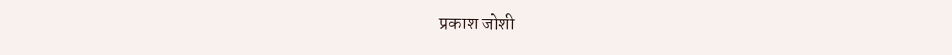प्रकाश जोशी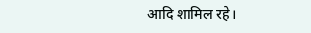आदि शामिल रहे।